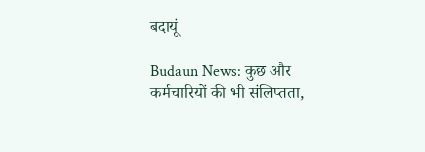बदायूं

Budaun News: कुछ और कर्मचारियों की भी संलिप्तता,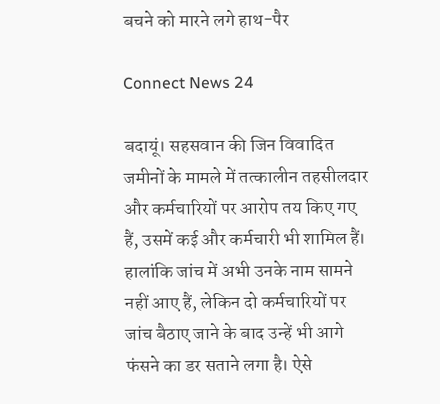बचने को मारने लगे हाथ-पैर

Connect News 24

बदायूं। सहसवान की जिन विवादित जमीनों के मामले में तत्कालीन तहसीलदार और कर्मचारियों पर आरोप तय किए गए हैं, उसमें कई और कर्मचारी भी शामिल हैं। हालांकि जांच में अभी उनके नाम सामने नहीं आए हैं, लेकिन दो कर्मचारियों पर जांच बैठाए जाने के बाद उन्हें भी आगे फंसने का डर सताने लगा है। ऐसे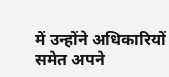में उन्होंने अधिकारियों समेत अपने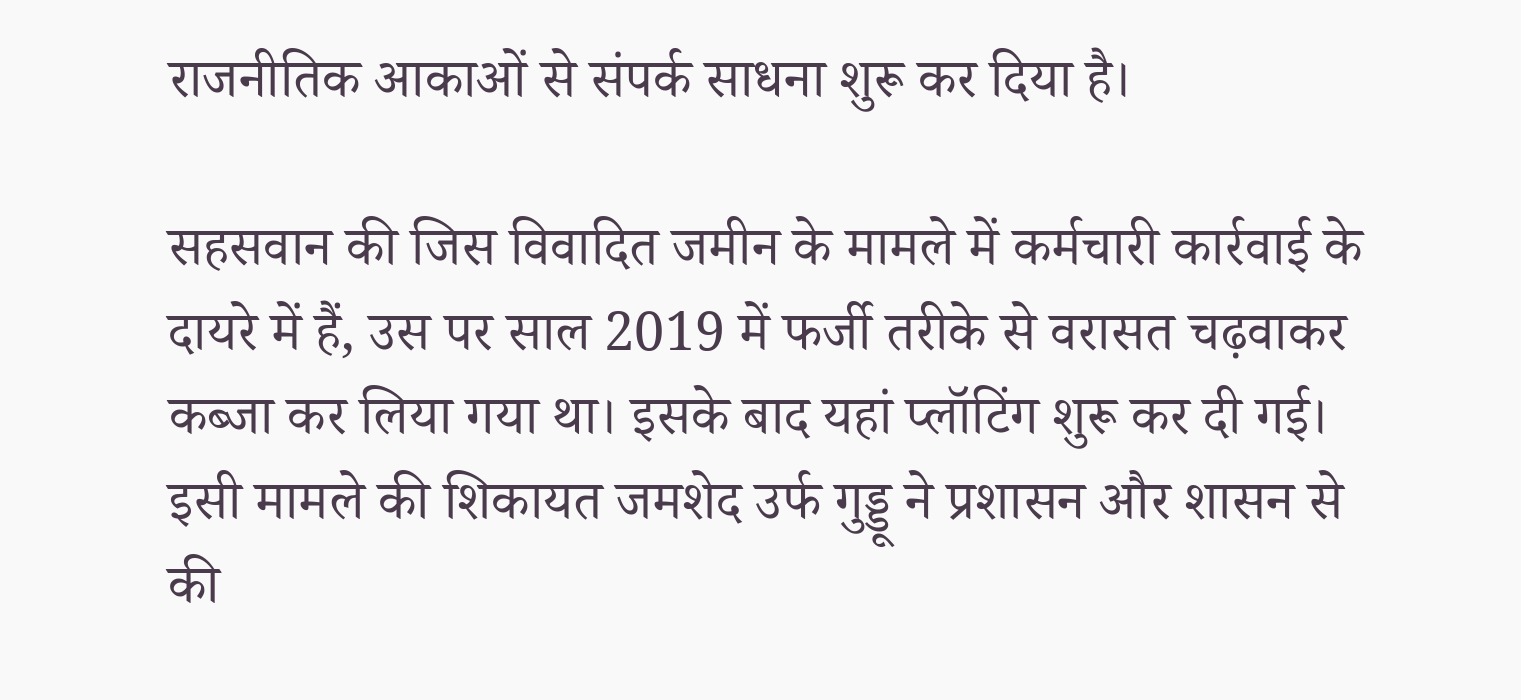राजनीतिक आकाओं से संपर्क साधना शुरू कर दिया है।

सहसवान की जिस विवादित जमीन के मामले में कर्मचारी कार्रवाई के दायरे में हैं, उस पर साल 2019 में फर्जी तरीके से वरासत चढ़वाकर कब्जा कर लिया गया था। इसके बाद यहां प्लॉटिंग शुरू कर दी गई। इसी मामले की शिकायत जमशेद उर्फ गुड्डू ने प्रशासन और शासन से की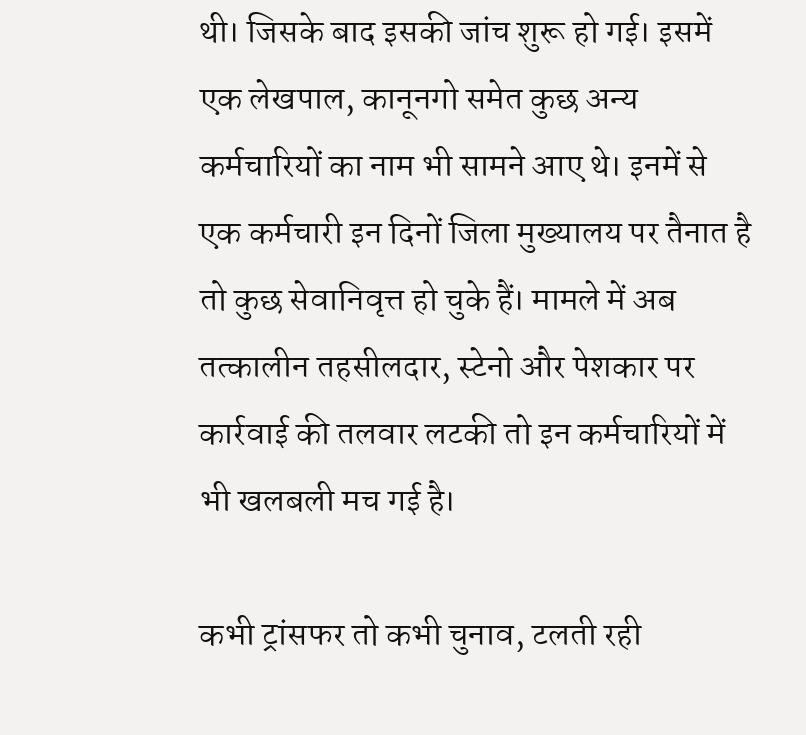थी। जिसके बाद इसकी जांच शुरू हो गई। इसमें एक लेखपाल, कानूनगो समेत कुछ अन्य कर्मचारियों का नाम भी सामने आए थे। इनमें से एक कर्मचारी इन दिनों जिला मुख्यालय पर तैनात है तो कुछ सेवानिवृत्त हो चुके हैं। मामले में अब तत्कालीन तहसीलदार, स्टेनो और पेशकार पर कार्रवाई की तलवार लटकी तो इन कर्मचारियों में भी खलबली मच गई है।

कभी ट्रांसफर तो कभी चुनाव, टलती रही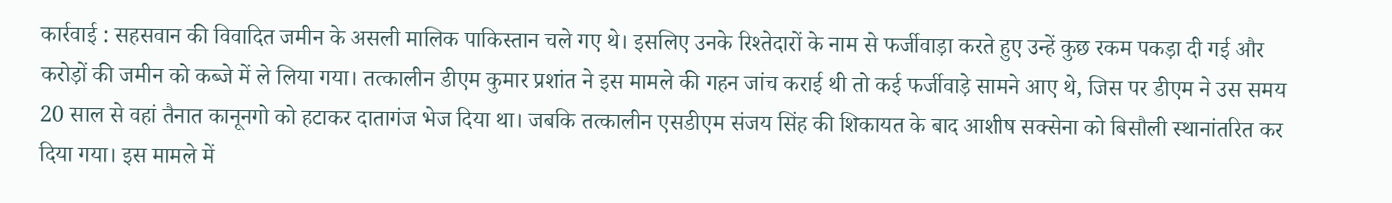कार्रवाई : सहसवान की विवादित जमीन के असली मालिक पाकिस्तान चले गए थे। इसलिए उनके रिश्तेदारों के नाम से फर्जीवाड़ा करते हुए उन्हें कुछ रकम पकड़ा दी गई और करोड़ों की जमीन को कब्जे में ले लिया गया। तत्कालीन डीएम कुमार प्रशांत ने इस मामले की गहन जांच कराई थी तो कई फर्जीवाड़े सामने आए थे, जिस पर डीएम ने उस समय 20 साल से वहां तैनात कानूनगो को हटाकर दातागंज भेज दिया था। जबकि तत्कालीन एसडीएम संजय सिंह की शिकायत के बाद आशीष सक्सेना को बिसौली स्थानांतरित कर दिया गया। इस मामले में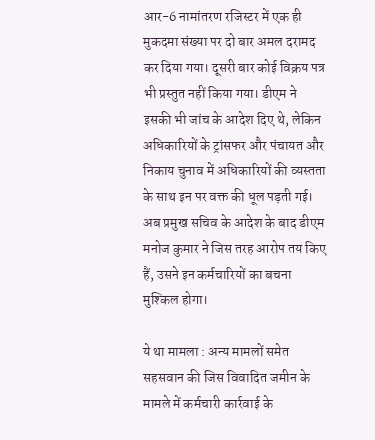आर-6 नामांतरण रजिस्टर में एक ही मुकदमा संख्या पर दो बार अमल दरामद कर दिया गया। दूसरी बार कोई विक्रय पत्र भी प्रस्तुत नहीं किया गया। डीएम ने इसकी भी जांच के आदेश दिए थे, लेकिन अधिकारियों के ट्रांसफर और पंचायत और निकाय चुनाव में अधिकारियों की व्यस्तता के साथ इन पर वक्त की धूल पड़ती गई। अब प्रमुख सचिव के आदेश के बाद डीएम मनोज कुमार ने जिस तरह आरोप तय किए हैं, उसने इन कर्मचारियों का बचना मुश्किल होगा।

ये था मामला : अन्य मामलों समेत सहसवान की जिस विवादित जमीन के मामले में कर्मचारी कार्रवाई के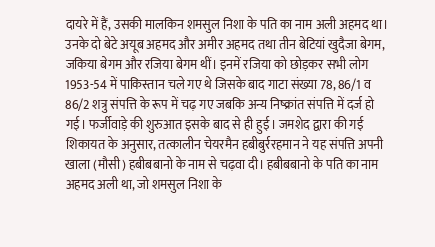दायरे में हैं, उसकी मालकिन शमसुल निशा के पति का नाम अली अहमद था। उनके दो बेटे अयूब अहमद और अमीर अहमद तथा तीन बेटियां खुदैजा बेगम, जकिया बेगम और रजिया बेगम थीं। इनमें रजिया को छोड़कर सभी लोग 1953-54 में पाकिस्तान चले गए थे जिसके बाद गाटा संख्या 78, 86/1 व 86/2 शत्रु संपत्ति के रूप में चढ़ गए जबकि अन्य निष्क्रांत संपत्ति में दर्ज हो गई। फर्जीवाड़े की शुरुआत इसके बाद से ही हुई। जमशेद द्वारा की गई शिकायत के अनुसार, तत्कालीन चेयरमैन हबीबुर्ररहमान ने यह संपत्ति अपनी खाला (मौसी) हबीबबानो के नाम से चढ़वा दी। हबीबबानो के पति का नाम अहमद अली था, जो शमसुल निशा के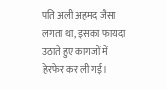पति अली अहमद जैसा लगता था, इसका फायदा उठाते हुए कागजों में हेरफेर कर ली गई।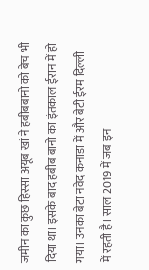जमीन का कुछ हिस्सा अयूब खां ने हबीबबानो को बेच भी दिया था। इसके बाद हबीब बानो का इंतकाल ईरान में हो गया। उनका बेटा नवेद कनाडा में और बेटी ईरम दिल्ली में रहती है। साल 2019 में जब इन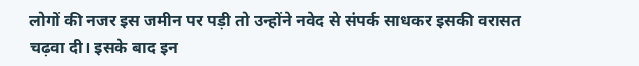लोगों की नजर इस जमीन पर पड़ी तो उन्होंने नवेद से संपर्क साधकर इसकी वरासत चढ़वा दी। इसके बाद इन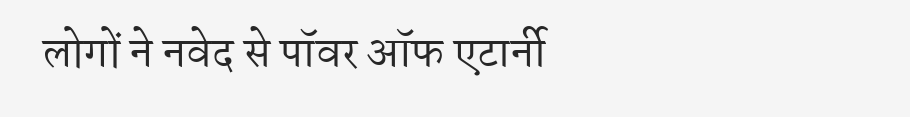लोगों ने नवेद से पॉवर ऑफ एटार्नी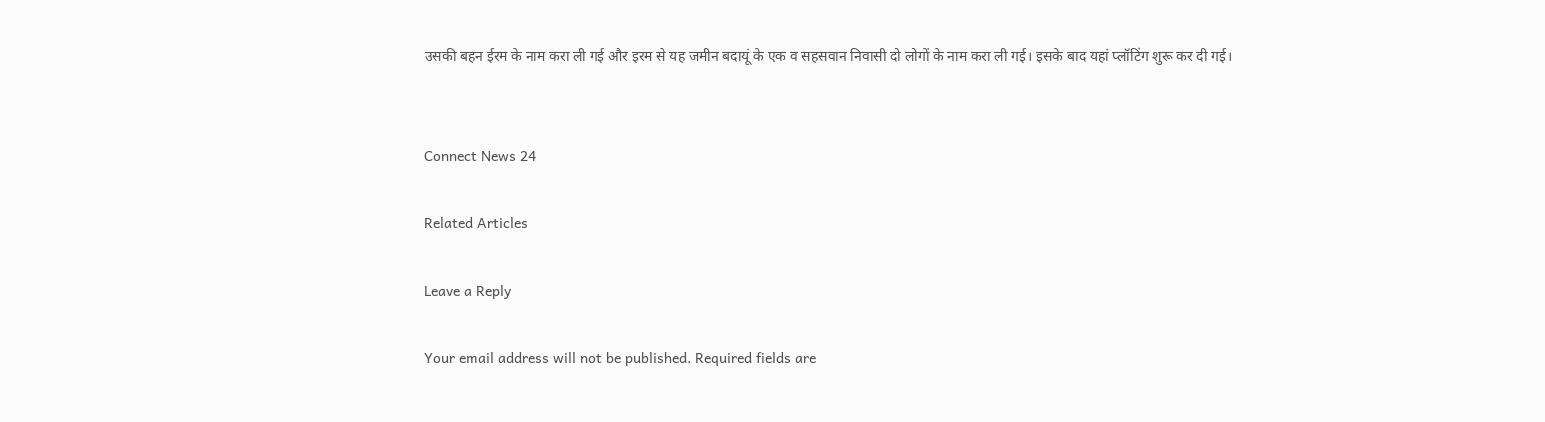उसकी बहन ईरम के नाम करा ली गई और इरम से यह जमीन बदायूं के एक व सहसवान निवासी दो लोगों के नाम करा ली गई। इसके बाद यहां प्लॉटिंग शुरू कर दी गई।


Connect News 24

Related Articles

Leave a Reply

Your email address will not be published. Required fields are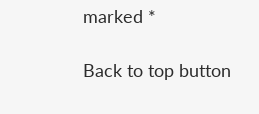marked *

Back to top button